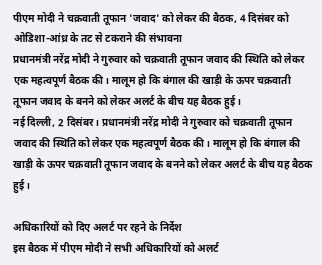पीएम मोदी ने चक्रवाती तूफान 'जवाद' को लेकर की बैठक, 4 दिसंबर को ओडिशा-आंध्र के तट से टकराने की संभावना
प्रधानमंत्री नरेंद्र मोदी ने गुरुवार को चक्रवाती तूफान जवाद की स्थिति को लेकर एक महत्वपूर्ण बैठक की। मालूम हो कि बंगाल की खाड़ी के ऊपर चक्रवाती तूफान जवाद के बनने को लेकर अलर्ट के बीच यह बैठक हुई।
नई दिल्ली, 2 दिसंबर। प्रधानमंत्री नरेंद्र मोदी ने गुरुवार को चक्रवाती तूफान जवाद की स्थिति को लेकर एक महत्वपूर्ण बैठक की। मालूम हो कि बंगाल की खाड़ी के ऊपर चक्रवाती तूफान जवाद के बनने को लेकर अलर्ट के बीच यह बैठक हुई।

अधिकारियों को दिए अलर्ट पर रहने के निर्देश
इस बैठक में पीएम मोदी ने सभी अधिकारियों को अलर्ट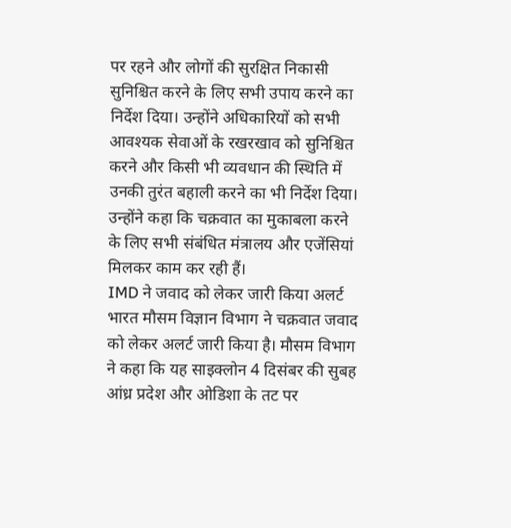पर रहने और लोगों की सुरक्षित निकासी सुनिश्चित करने के लिए सभी उपाय करने का निर्देश दिया। उन्होंने अधिकारियों को सभी आवश्यक सेवाओं के रखरखाव को सुनिश्चित करने और किसी भी व्यवधान की स्थिति में उनकी तुरंत बहाली करने का भी निर्देश दिया। उन्होंने कहा कि चक्रवात का मुकाबला करने के लिए सभी संबंधित मंत्रालय और एजेंसियां मिलकर काम कर रही हैं।
IMD ने जवाद को लेकर जारी किया अलर्ट
भारत मौसम विज्ञान विभाग ने चक्रवात जवाद को लेकर अलर्ट जारी किया है। मौसम विभाग ने कहा कि यह साइक्लोन 4 दिसंबर की सुबह आंध्र प्रदेश और ओडिशा के तट पर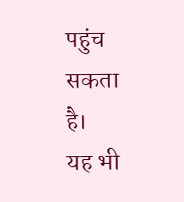पहुंच सकता है।
यह भी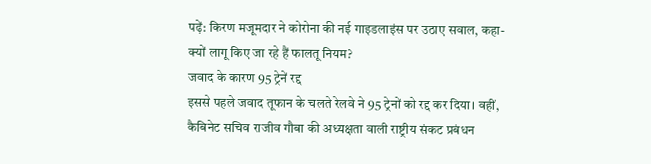पढ़ें: किरण मजूमदार ने कोरोना की नई गाइडलाइंस पर उठाए सवाल, कहा- क्यों लागू किए जा रहे हैं फालतू नियम?
जवाद के कारण 95 ट्रेनें रद्द
इससे पहले जवाद तूफान के चलते रेलवे ने 95 ट्रेनों को रद्द कर दिया। वहीं, कैबिनेट सचिव राजीव गौबा की अध्यक्षता वाली राष्ट्रीय संकट प्रबंधन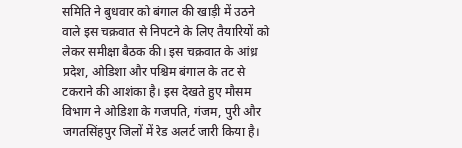समिति ने बुधवार को बंगाल की खाड़ी में उठने वाले इस चक्रवात से निपटने के लिए तैयारियों को लेकर समीक्षा बैठक की। इस चक्रवात के आंध्र प्रदेश, ओडिशा और पश्चिम बंगाल के तट से टकराने की आशंका है। इस देखते हुए मौसम विभाग ने ओडिशा के गजपति, गंजम, पुरी और जगतसिंहपुर जिलों में रेड अलर्ट जारी किया है।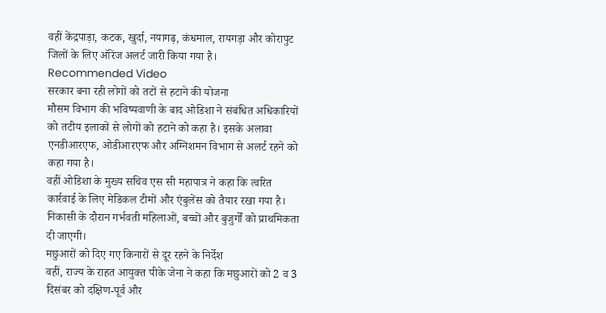वहीं केंद्रपाड़ा, कटक, खुर्दा, नयागढ़, कंधमाल, रायगड़ा और कोरापुट जिलों के लिए ऑरेंज अलर्ट जारी किया गया है।
Recommended Video
सरकार बना रही लोगों को तटों से हटाने की योजना
मौसम विभाग की भविष्यवाणी के बाद ओडिशा ने संबंधित अधिकारियों को तटीय इलाकों से लोगों को हटाने को कहा है। इसके अलावा एनडीआरएफ, ओडीआरएफ और अग्निशमन विभाग से अलर्ट रहने को कहा गया है।
वहीं ओडिशा के मुख्य सचिव एस सी महापात्र ने कहा कि त्वरित कार्रवाई के लिए मेडिकल टीमों और एंबुलेंस को तैयार रखा गया है। निकासी के दौरान गर्भवती महिलाओं, बच्चों और बुजुर्गों को प्राथमिकता दी जाएगी।
मछुआरों को दिए गए किनारों से दूर रहने के निर्देश
वहीं, राज्य के राहत आयुक्त पीके जेना ने कहा कि मछुआरों को 2 व 3 दिसंबर को दक्षिण-पूर्व और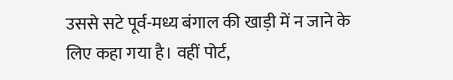उससे सटे पूर्व-मध्य बंगाल की खाड़ी में न जाने के लिए कहा गया है। वहीं पोर्ट,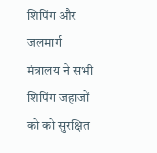शिपिंग और जलमार्ग मंत्रालय ने सभी शिपिंग जहाजों को को सुरक्षित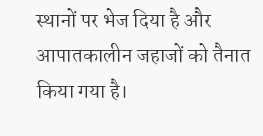स्थानों पर भेज दिया है और आपातकालीन जहाजों को तैनात किया गया है।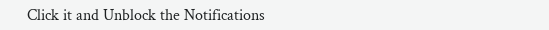Click it and Unblock the Notifications